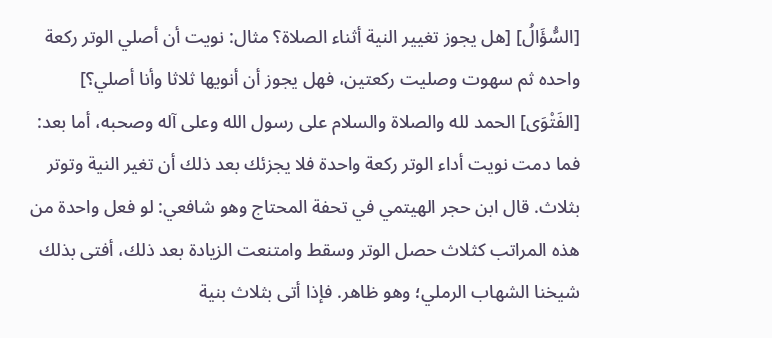[السُّؤَالُ] [هل يجوز تغيير النية أثناء الصلاة؟ مثال: نويت أن أصلي الوتر ركعة واحده ثم سهوت وصليت ركعتين، فهل يجوز أن أنويها ثلاثا وأنا أصلي؟]
[الفَتْوَى] الحمد لله والصلاة والسلام على رسول الله وعلى آله وصحبه، أما بعد:
فما دمت نويت أداء الوتر ركعة واحدة فلا يجزئك بعد ذلك أن تغير النية وتوتر بثلاث. قال ابن حجر الهيتمي في تحفة المحتاج وهو شافعي: لو فعل واحدة من هذه المراتب كثلاث حصل الوتر وسقط وامتنعت الزيادة بعد ذلك، أفتى بذلك شيخنا الشهاب الرملي؛ وهو ظاهر. فإذا أتى بثلاث بنية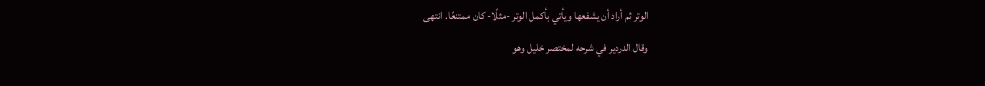الوتر ثم أراد أن يشفعها ويأتي بأكمل الوتر -مثلًا- كان ممتنعًا. انتهى
وقال الدردير في شرحه لمختصر خليل وهو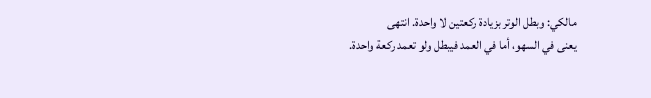مالكي: وبطل الوتر بزيادة ركعتين لا واحدة. انتهى
يعنى في السهو، أما في العمد فيبطل ولو تعمد ركعة واحدة.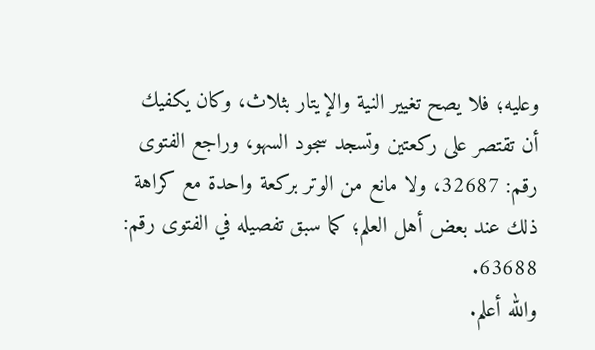وعليه؛ فلا يصح تغيير النية والإيتار بثلاث، وكان يكفيك أن تقتصر على ركعتين وتسجد سجود السهو، وراجع الفتوى رقم: 32687، ولا مانع من الوتر بركعة واحدة مع كراهة ذلك عند بعض أهل العلم؛ كما سبق تفصيله في الفتوى رقم: 63688.
والله أعلم.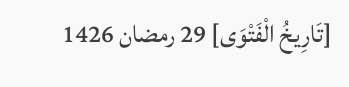[تَارِيخُ الْفَتْوَى] 29 رمضان 1426